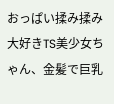おっぱい揉み揉み大好きTS美少女ちゃん、金髪で巨乳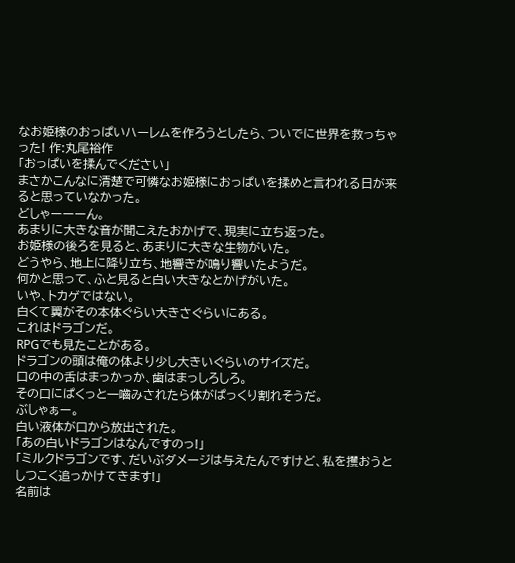なお姫様のおっぱいハーレムを作ろうとしたら、ついでに世界を救っちゃった! 作:丸尾裕作
「おっぱいを揉んでください」
まさかこんなに清楚で可憐なお姫様におっぱいを揉めと言われる日が来ると思っていなかった。
どしゃーーーん。
あまりに大きな音が聞こえたおかげで、現実に立ち返った。
お姫様の後ろを見ると、あまりに大きな生物がいた。
どうやら、地上に降り立ち、地響きが鳴り響いたようだ。
何かと思って、ふと見ると白い大きなとかげがいた。
いや、トカゲではない。
白くて翼がその本体ぐらい大きさぐらいにある。
これはドラゴンだ。
RPGでも見たことがある。
ドラゴンの頭は俺の体より少し大きいぐらいのサイズだ。
口の中の舌はまっかっか、歯はまっしろしろ。
その口にぱくっと一嚙みされたら体がぱっくり割れそうだ。
ぶしゃぁー。
白い液体が口から放出された。
「あの白いドラゴンはなんですのっ!」
「ミルクドラゴンです、だいぶダメージは与えたんですけど、私を攫おうとしつこく追っかけてきます!」
名前は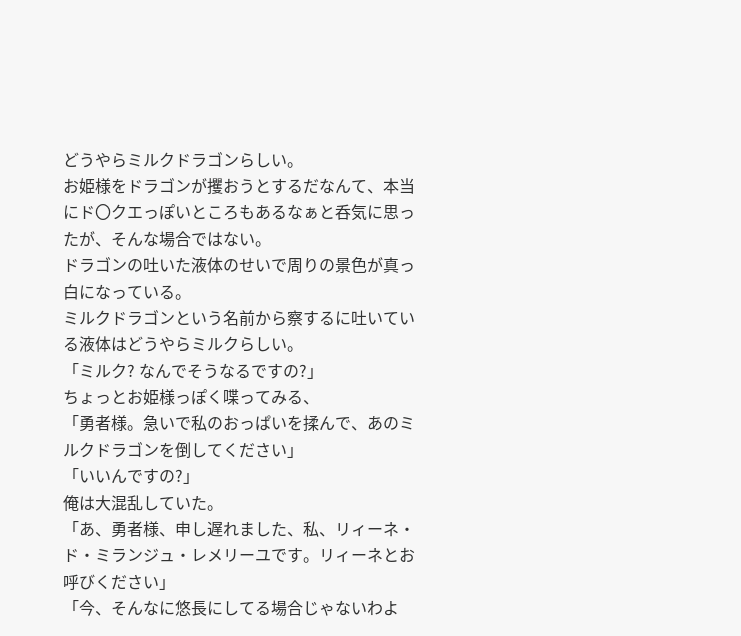どうやらミルクドラゴンらしい。
お姫様をドラゴンが攫おうとするだなんて、本当にド〇クエっぽいところもあるなぁと呑気に思ったが、そんな場合ではない。
ドラゴンの吐いた液体のせいで周りの景色が真っ白になっている。
ミルクドラゴンという名前から察するに吐いている液体はどうやらミルクらしい。
「ミルク? なんでそうなるですの?」
ちょっとお姫様っぽく喋ってみる、
「勇者様。急いで私のおっぱいを揉んで、あのミルクドラゴンを倒してください」
「いいんですの?」
俺は大混乱していた。
「あ、勇者様、申し遅れました、私、リィーネ・ド・ミランジュ・レメリーユです。リィーネとお呼びください」
「今、そんなに悠長にしてる場合じゃないわよ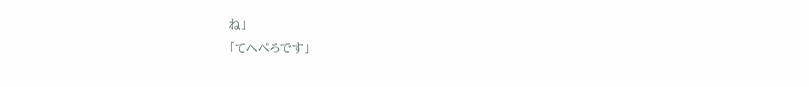ね」
「てへぺろです」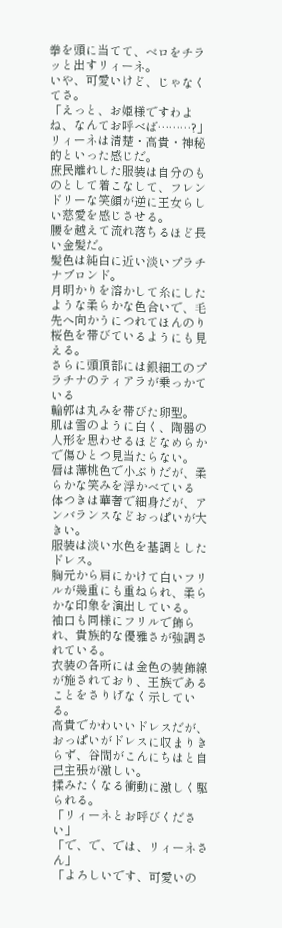拳を頭に当てて、ベロをチラッと出すリィーネ。
いや、可愛いけど、じゃなくてさ。
「えっと、お姫様ですわよね、なんてお呼べば………?」
リィーネは清楚・高貴・神秘的といった感じだ。
庶民離れした服装は自分のものとして着こなして、フレンドリーな笑顔が逆に王女らしい慈愛を感じさせる。
腰を越えて流れ落ちるほど長い金髪だ。
髪色は純白に近い淡いプラチナブロンド。
月明かりを溶かして糸にしたような柔らかな色合いで、毛先へ向かうにつれてほんのり桜色を帯びているようにも見える。
さらに頭頂部には銀細工のプラチナのティアラが乗っかている
輪郭は丸みを帯びた卵型。
肌は雪のように白く、陶器の人形を思わせるほどなめらかで傷ひとつ見当たらない。
唇は薄桃色で小ぶりだが、柔らかな笑みを浮かべている
体つきは華奢で細身だが、アンバランスなどおっぱいが大きい。
服装は淡い水色を基調としたドレス。
胸元から肩にかけて白いフリルが幾重にも重ねられ、柔らかな印象を演出している。
袖口も同様にフリルで飾られ、貴族的な優雅さが強調されている。
衣装の各所には金色の装飾線が施されており、王族であることをさりげなく示している。
高貴でかわいいドレスだが、おっぱいがドレスに収まりきらず、谷間がこんにちはと自己主張が激しい。
揉みたくなる衝動に激しく駆られる。
「リィーネとお呼びください」
「で、で、では、リィーネさん」
「よろしいです、可愛いの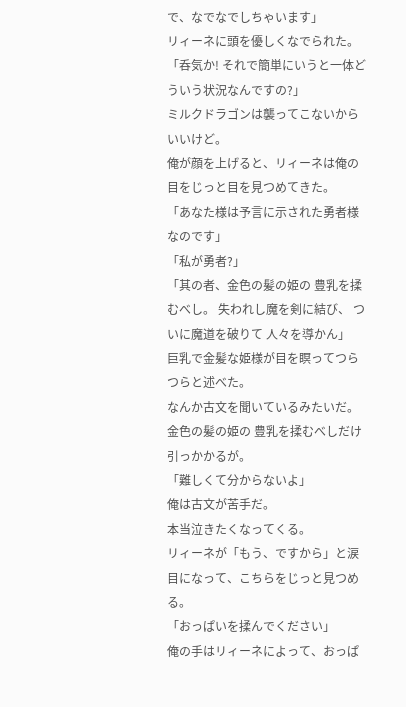で、なでなでしちゃいます」
リィーネに頭を優しくなでられた。
「呑気か! それで簡単にいうと一体どういう状況なんですの?」
ミルクドラゴンは襲ってこないからいいけど。
俺が顔を上げると、リィーネは俺の目をじっと目を見つめてきた。
「あなた様は予言に示された勇者様なのです」
「私が勇者?」
「其の者、金色の髪の姫の 豊乳を揉むべし。 失われし魔を剣に結び、 ついに魔道を破りて 人々を導かん」
巨乳で金髪な姫様が目を瞑ってつらつらと述べた。
なんか古文を聞いているみたいだ。
金色の髪の姫の 豊乳を揉むべしだけ引っかかるが。
「難しくて分からないよ」
俺は古文が苦手だ。
本当泣きたくなってくる。
リィーネが「もう、ですから」と涙目になって、こちらをじっと見つめる。
「おっぱいを揉んでください」
俺の手はリィーネによって、おっぱ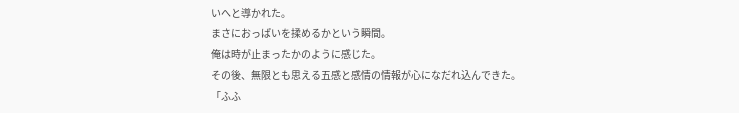いへと導かれた。
まさにおっぱいを揉めるかという瞬間。
俺は時が止まったかのように感じた。
その後、無限とも思える五感と感情の情報が心になだれ込んできた。
「ふふ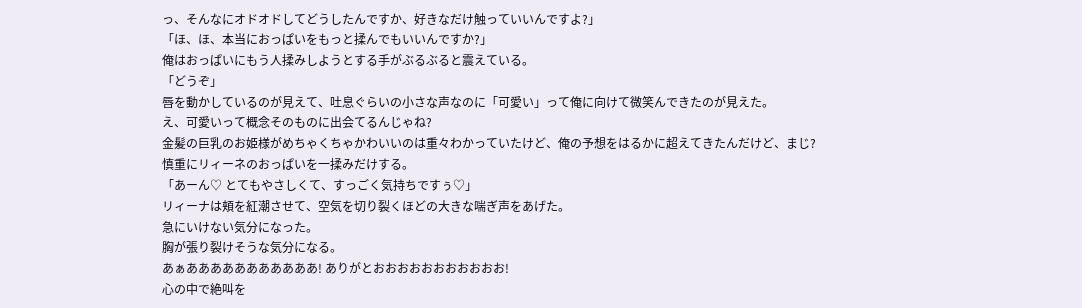っ、そんなにオドオドしてどうしたんですか、好きなだけ触っていいんですよ?」
「ほ、ほ、本当におっぱいをもっと揉んでもいいんですか?」
俺はおっぱいにもう人揉みしようとする手がぶるぶると震えている。
「どうぞ」
唇を動かしているのが見えて、吐息ぐらいの小さな声なのに「可愛い」って俺に向けて微笑んできたのが見えた。
え、可愛いって概念そのものに出会てるんじゃね?
金髪の巨乳のお姫様がめちゃくちゃかわいいのは重々わかっていたけど、俺の予想をはるかに超えてきたんだけど、まじ?
慎重にリィーネのおっぱいを一揉みだけする。
「あーん♡ とてもやさしくて、すっごく気持ちですぅ♡」
リィーナは頬を紅潮させて、空気を切り裂くほどの大きな喘ぎ声をあげた。
急にいけない気分になった。
胸が張り裂けそうな気分になる。
あぁあああああああああああ! ありがとおおおおおおおおおおお!
心の中で絶叫を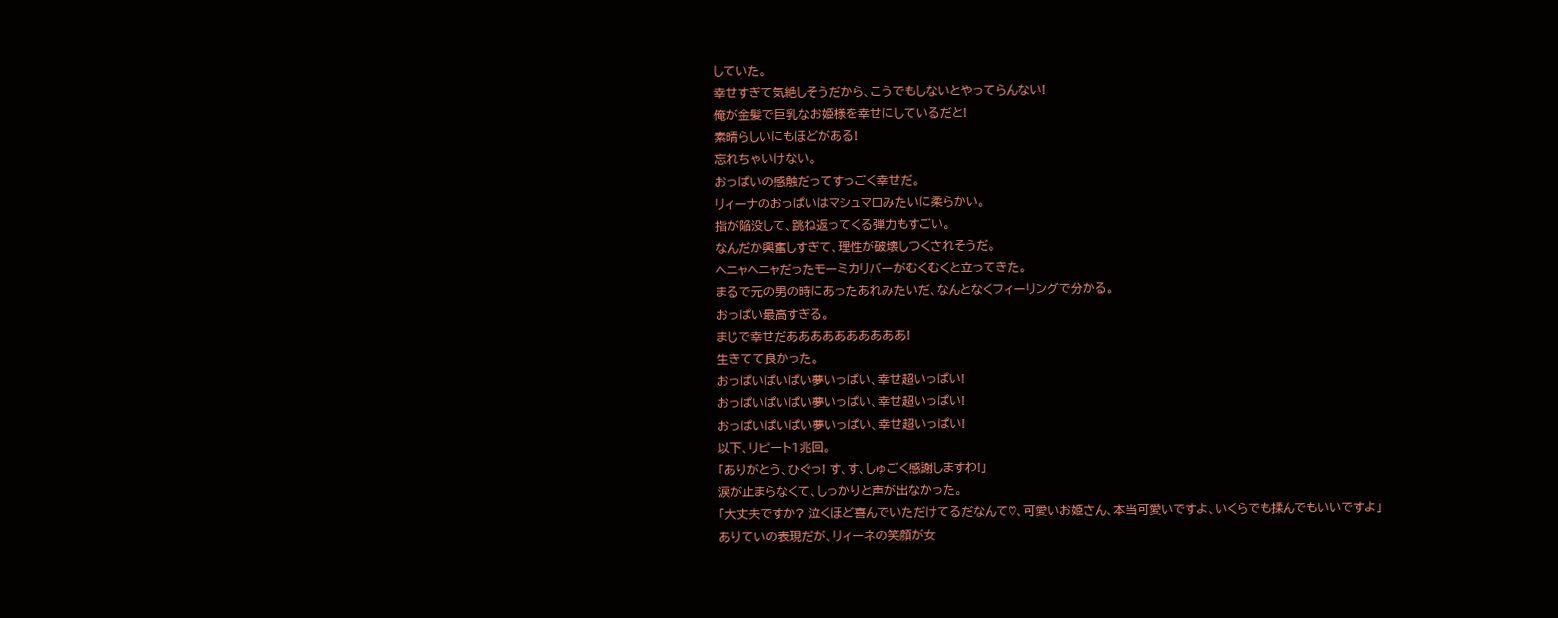していた。
幸せすぎて気絶しそうだから、こうでもしないとやってらんない!
俺が金髪で巨乳なお姫様を幸せにしているだと!
素晴らしいにもほどがある!
忘れちゃいけない。
おっぱいの感触だってすっごく幸せだ。
リィーナのおっぱいはマシュマロみたいに柔らかい。
指が陥没して、跳ね返ってくる弾力もすごい。
なんだか興奮しすぎて、理性が破壊しつくされそうだ。
ヘニャヘニャだったモーミカリバーがむくむくと立ってきた。
まるで元の男の時にあったあれみたいだ、なんとなくフィーリングで分かる。
おっぱい最高すぎる。
まじで幸せだああああああああああ!
生きてて良かった。
おっぱいぱいぱい夢いっぱい、幸せ超いっぱい!
おっぱいぱいぱい夢いっぱい、幸せ超いっぱい!
おっぱいぱいぱい夢いっぱい、幸せ超いっぱい!
以下、リピート1兆回。
「ありがとう、ひぐっ! す、す、しゅごく感謝しますわ!」
涙が止まらなくて、しっかりと声が出なかった。
「大丈夫ですか? 泣くほど喜んでいただけてるだなんて♡、可愛いお姫さん、本当可愛いですよ、いくらでも揉んでもいいですよ」
ありていの表現だが、リィーネの笑顔が女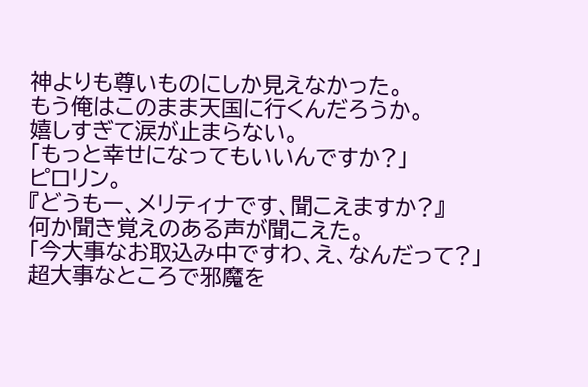神よりも尊いものにしか見えなかった。
もう俺はこのまま天国に行くんだろうか。
嬉しすぎて涙が止まらない。
「もっと幸せになってもいいんですか?」
ピロリン。
『どうもー、メリティナです、聞こえますか?』
何か聞き覚えのある声が聞こえた。
「今大事なお取込み中ですわ、え、なんだって?」
超大事なところで邪魔を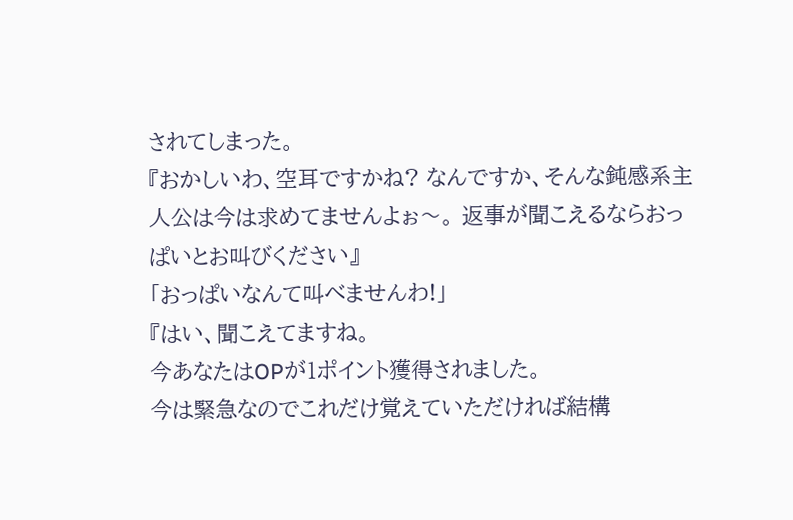されてしまった。
『おかしいわ、空耳ですかね? なんですか、そんな鈍感系主人公は今は求めてませんよぉ〜。 返事が聞こえるならおっぱいとお叫びください』
「おっぱいなんて叫べませんわ!」
『はい、聞こえてますね。
今あなたはOPが1ポイント獲得されました。
今は緊急なのでこれだけ覚えていただければ結構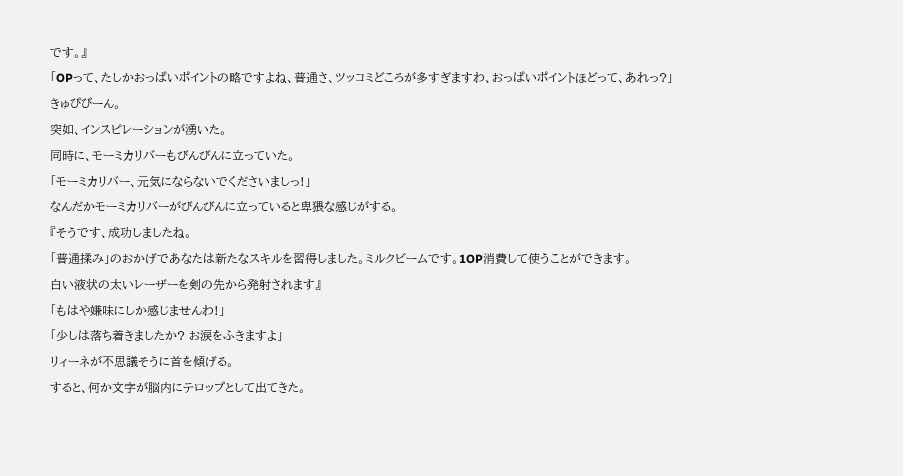です。』
「OPって、たしかおっぱいポイントの略ですよね、普通さ、ツッコミどころが多すぎますわ、おっぱいポイントほどって、あれっ?」
きゅぴぴーん。
突如、インスピレーションが湧いた。
同時に、モーミカリバーもびんびんに立っていた。
「モーミカリバー、元気にならないでくださいましっ!」
なんだかモーミカリバーがびんびんに立っていると卑猥な感じがする。
『そうです、成功しましたね。
「普通揉み」のおかげであなたは新たなスキルを習得しました。ミルクビームです。1OP消費して使うことができます。
白い液状の太いレーザーを剣の先から発射されます』
「もはや嫌味にしか感じませんわ!」
「少しは落ち着きましたか? お涙をふきますよ」
リィーネが不思議そうに首を傾げる。
すると、何か文字が脳内にテロップとして出てきた。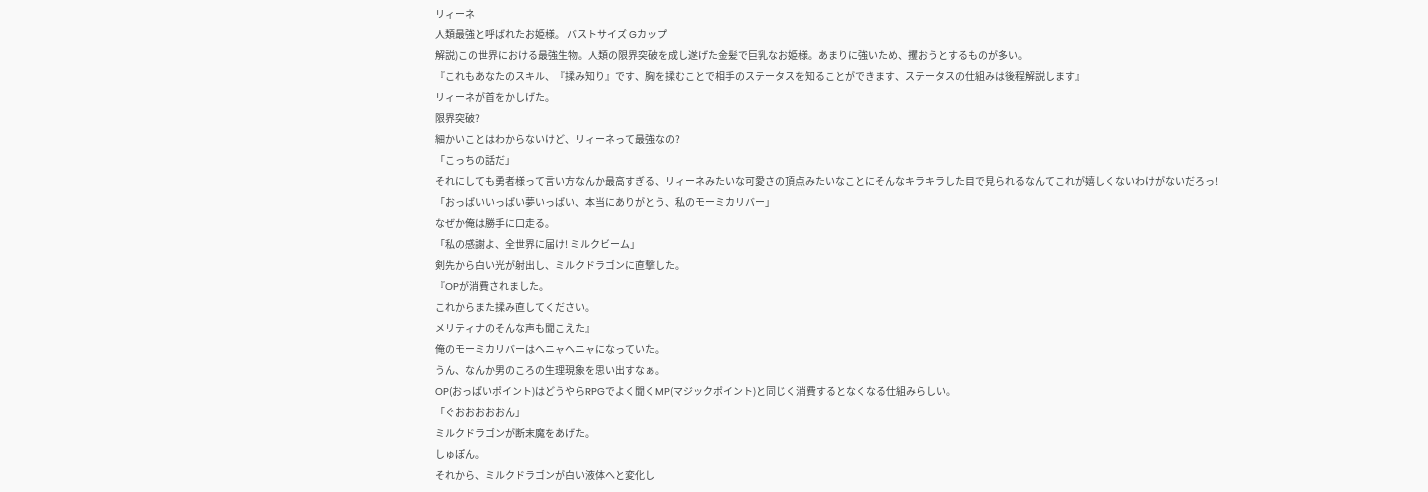リィーネ
人類最強と呼ばれたお姫様。 バストサイズ Gカップ
解説)この世界における最強生物。人類の限界突破を成し遂げた金髪で巨乳なお姫様。あまりに強いため、攫おうとするものが多い。
『これもあなたのスキル、『揉み知り』です、胸を揉むことで相手のステータスを知ることができます、ステータスの仕組みは後程解説します』
リィーネが首をかしげた。
限界突破?
細かいことはわからないけど、リィーネって最強なの?
「こっちの話だ」
それにしても勇者様って言い方なんか最高すぎる、リィーネみたいな可愛さの頂点みたいなことにそんなキラキラした目で見られるなんてこれが嬉しくないわけがないだろっ!
「おっぱいいっぱい夢いっぱい、本当にありがとう、私のモーミカリバー」
なぜか俺は勝手に口走る。
「私の感謝よ、全世界に届け! ミルクビーム」
剣先から白い光が射出し、ミルクドラゴンに直撃した。
『OPが消費されました。
これからまた揉み直してください。
メリティナのそんな声も聞こえた』
俺のモーミカリバーはヘニャヘニャになっていた。
うん、なんか男のころの生理現象を思い出すなぁ。
OP(おっぱいポイント)はどうやらRPGでよく聞くMP(マジックポイント)と同じく消費するとなくなる仕組みらしい。
「ぐおおおおおん」
ミルクドラゴンが断末魔をあげた。
しゅぽん。
それから、ミルクドラゴンが白い液体へと変化し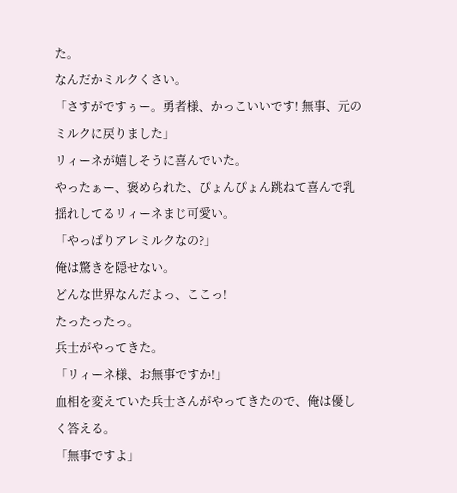た。
なんだかミルクくさい。
「さすがですぅー。勇者様、かっこいいです! 無事、元のミルクに戻りました」
リィーネが嬉しそうに喜んでいた。
やったぁー、褒められた、ぴょんぴょん跳ねて喜んで乳揺れしてるリィーネまじ可愛い。
「やっぱりアレミルクなの?」
俺は驚きを隠せない。
どんな世界なんだよっ、ここっ!
たったったっ。
兵士がやってきた。
「リィーネ様、お無事ですか!」
血相を変えていた兵士さんがやってきたので、俺は優しく答える。
「無事ですよ」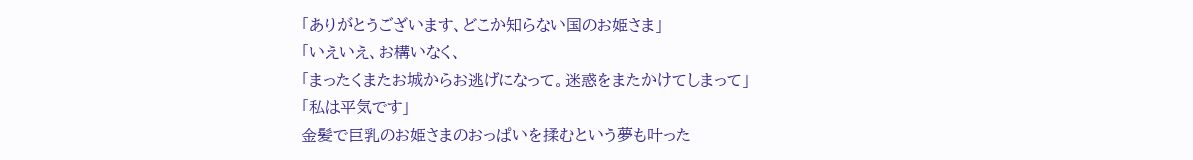「ありがとうございます、どこか知らない国のお姫さま」
「いえいえ、お構いなく、
「まったくまたお城からお逃げになって。迷惑をまたかけてしまって」
「私は平気です」
金髪で巨乳のお姫さまのおっぱいを揉むという夢も叶った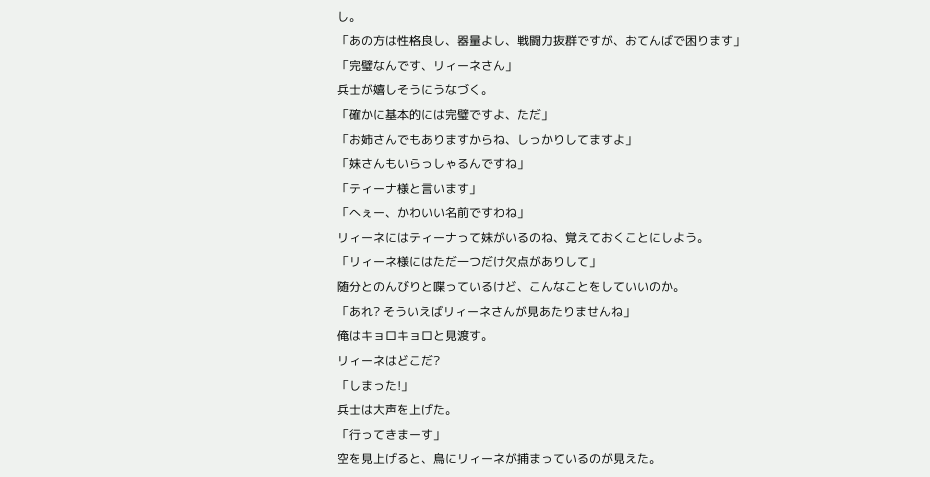し。
「あの方は性格良し、器量よし、戦闘力抜群ですが、おてんばで困ります」
「完璧なんです、リィーネさん」
兵士が嬉しそうにうなづく。
「確かに基本的には完璧ですよ、ただ」
「お姉さんでもありますからね、しっかりしてますよ」
「妹さんもいらっしゃるんですね」
「ティーナ様と言います」
「へぇー、かわいい名前ですわね」
リィーネにはティーナって妹がいるのね、覚えておくことにしよう。
「リィーネ様にはただ一つだけ欠点がありして」
随分とのんびりと喋っているけど、こんなことをしていいのか。
「あれ? そういえばリィーネさんが見あたりませんね」
俺はキョロキョロと見渡す。
リィーネはどこだ?
「しまった!」
兵士は大声を上げた。
「行ってきまーす」
空を見上げると、鳥にリィーネが捕まっているのが見えた。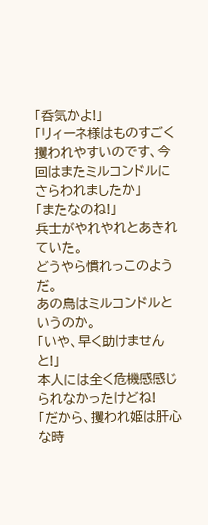「呑気かよ!」
「リィーネ様はものすごく攫われやすいのです、今回はまたミルコンドルにさらわれましたか」
「またなのね!」
兵士がやれやれとあきれていた。
どうやら慣れっこのようだ。
あの鳥はミルコンドルというのか。
「いや、早く助けませんと!」
本人には全く危機感感じられなかったけどね!
「だから、攫われ姫は肝心な時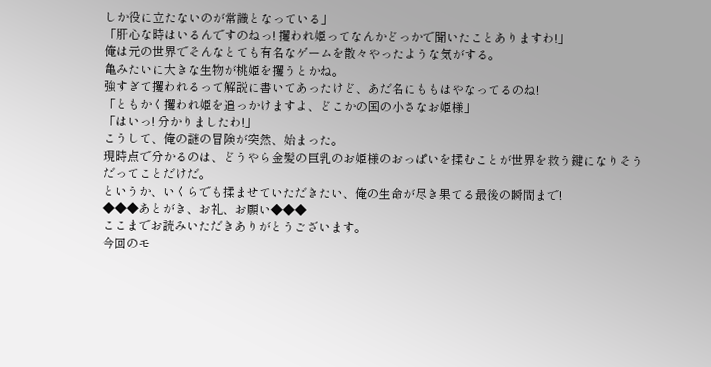しか役に立たないのが常識となっている」
「肝心な時はいるんですのねっ! 攫われ姫ってなんかどっかで聞いたことありますわ!」
俺は元の世界でそんなとても有名なゲームを散々やったような気がする。
亀みたいに大きな生物が桃姫を攫うとかね。
強すぎて攫われるって解説に書いてあったけど、あだ名にももはやなってるのね!
「ともかく攫われ姫を追っかけますよ、どこかの国の小さなお姫様」
「はいっ! 分かりましたわ!」
こうして、俺の謎の冒険が突然、始まった。
現時点で分かるのは、どうやら金髪の巨乳のお姫様のおっぱいを揉むことが世界を救う鍵になりそうだってことだけだ。
というか、いくらでも揉ませていただきたい、俺の生命が尽き果てる最後の瞬間まで!
◆◆◆あとがき、お礼、お願い◆◆◆
ここまでお読みいただきありがとうございます。
今回のモ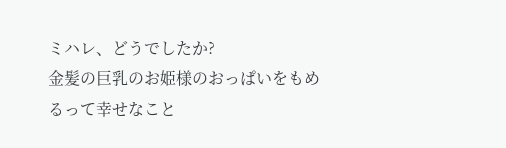ミハレ、どうでしたか?
金髪の巨乳のお姫様のおっぱいをもめるって幸せなこと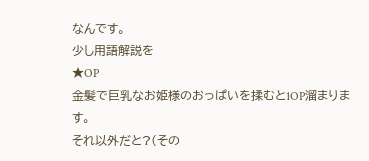なんです。
少し用語解説を
★OP
金髪で巨乳なお姫様のおっぱいを揉むと1OP溜まります。
それ以外だと?(その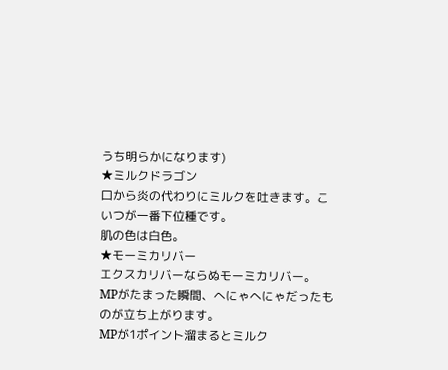うち明らかになります)
★ミルクドラゴン
口から炎の代わりにミルクを吐きます。こいつが一番下位種です。
肌の色は白色。
★モーミカリバー
エクスカリバーならぬモーミカリバー。
MPがたまった瞬間、へにゃへにゃだったものが立ち上がります。
MPが1ポイント溜まるとミルク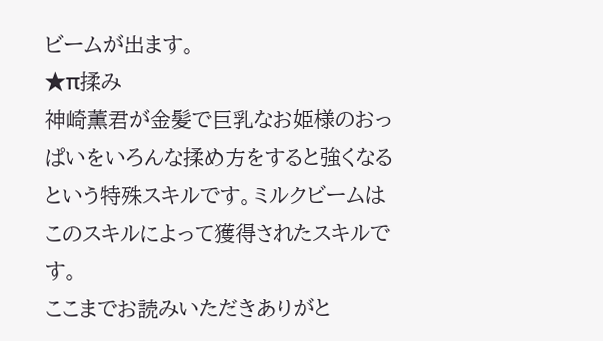ビームが出ます。
★π揉み
神崎薫君が金髪で巨乳なお姫様のおっぱいをいろんな揉め方をすると強くなるという特殊スキルです。ミルクビームはこのスキルによって獲得されたスキルです。
ここまでお読みいただきありがと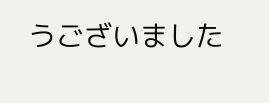うございました